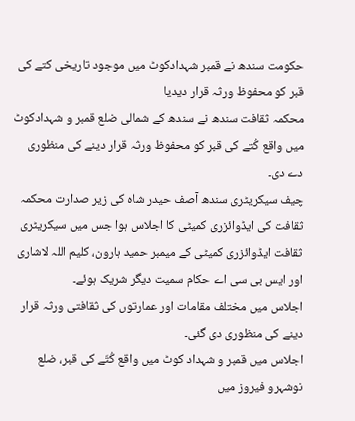حکومت سندھ نے قمبر شہدادکوٹ میں موجود تاریخی کتے کی قبر کو محفوظ ورثہ قرار دیدیا
محکمہ ثقافت سندھ نے سندھ کے شمالی ضلع قمبر و شہدادکوٹ میں واقع کُتے کی قبر کو محفوظ ورثہ قرار دینے کی منظوری دے دی۔
چیف سیکریٹری سندھ آصف حیدر شاہ کی زیر صدارت محکمہ ثقافت کی ایڈوائزری کمیٹی کا اجلاس ہوا جس میں سیکریٹری ثقافت ایڈوائزری کمیٹی کے میمبر حمید ہارون، کلیم اللہ لاشاری اور ایس بی سی اے حکام سمیت دیگر شریک ہوئے۔
اجلاس میں مختلف مقامات اور عمارتوں کی ثقافتی ورثہ قرار دینے کی منظوری دی گئی۔
اجلاس میں قمبر و شہداد کوٹ میں واقع کُتّے کی قبر، ضلع نوشہرو فیروز میں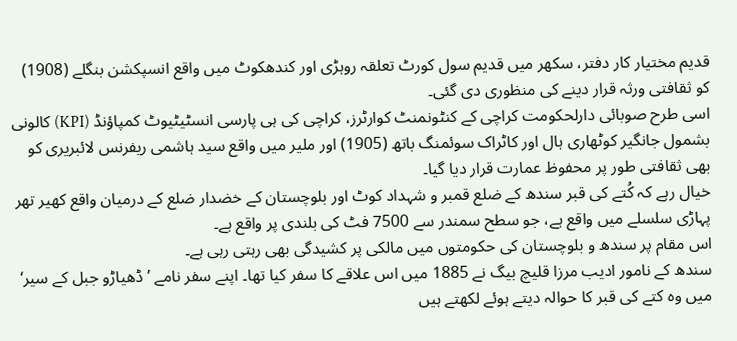قدیم مختیار کار دفتر، سکھر میں قدیم سول کورٹ تعلقہ روہڑی اور کندھکوٹ میں واقع انسپکشن بنگلے (1908) کو ثقافتی ورثہ قرار دینے کی منظوری دی گئی۔
اسی طرح صوبائی دارلحکومت کراچی کے کنٹونمنٹ کوارٹرز، کراچی کی ہی پارسی انسٹیٹیوٹ کمپاؤنڈ (KPI) کالونی بشمول جانگیر کوٹھاری ہال اور کاٹراک سوئمنگ باتھ (1905) اور ملیر میں واقع سید ہاشمی ریفرنس لائبریری کو بھی ثقافتی طور پر محفوظ عمارت قرار دیا گیا۔
خیال رہے کہ کُتے کی قبر سندھ کے ضلع قمبر و شہداد کوٹ اور بلوچستان کے خضدار ضلع کے درمیان واقع کھیر تھر پہاڑی سلسلے میں واقع ہے، جو سطح سمندر سے 7500 فٹ کی بلندی پر واقع ہے۔
اس مقام پر سندھ و بلوچستان کی حکومتوں میں مالکی پر کشیدگی بھی رہتی رہی ہے۔
سندھ کے نامور ادیب مرزا قلیچ بیگ نے 1885 میں اس علاقے کا سفر کیا تھا۔ اپنے سفر نامے ’ڈھیاڑو جبل کے سیر‘ میں وہ کتے کی قبر کا حوالہ دیتے ہوئے لکھتے ہیں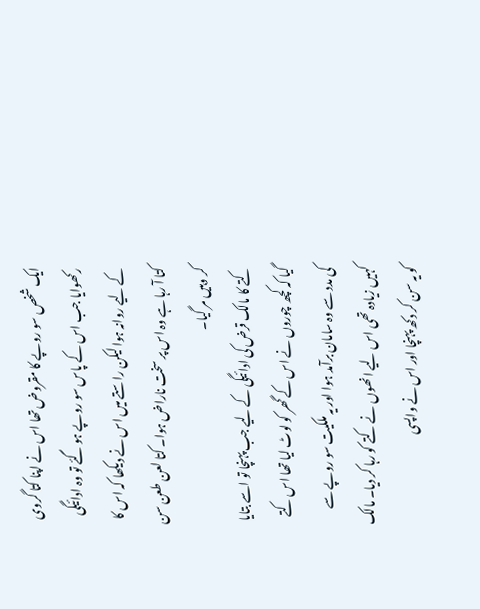ایک شخص سو روپے کا مقروض تھا اس نے اپنا کتا گروی رکھوایا جب اس کے پاس سو روپے ہو گئے تو وہ ادائیگی کے لیے روانہ ہوا لیکن راستے میں اس نے دیکھا کہ اس کا کتا آ رہا ہے وہ اس پر سخت ناراض ہوا۔ کتا لعن طعن سن کر وہیں مر گیا۔
کتے کا مالک قرض کی ادائیگی کے لیے جب پہنچا تو اسے بتایا گیا کہ کچھ چوروں نے اس کے گھر کو لوٹ لیا تھا اس کتے کی مدد سے وہ سامان برآمد ہوا اور یہ ملکیت سو روپے سے کہیں زیادہ تھی اس لیے انھوں نے کتے کو رہا کر دیا۔ مالک کو یہ سن کر دکھ پہنچا اور اس نے واپسی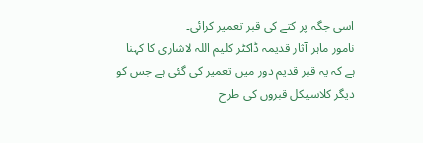اسی جگہ پر کتے کی قبر تعمیر کرائی۔
نامور ماہر آثار قدیمہ ڈاکٹر کلیم اللہ لاشاری کا کہنا ہے کہ یہ قبر قدیم دور میں تعمیر کی گئی ہے جس کو دیگر کلاسیکل قبروں کی طرح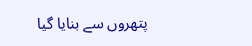پتھروں سے بنایا گیا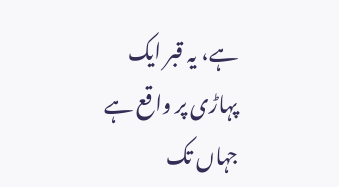ہے، یہ قبر ایک پہاڑی پر واقع ہے جہاں تک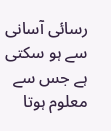رسائی آسانی سے ہو سکتی ہے جس سے معلوم ہوتا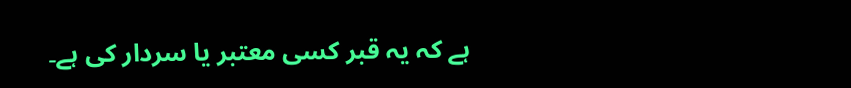ہے کہ یہ قبر کسی معتبر یا سردار کی ہے۔